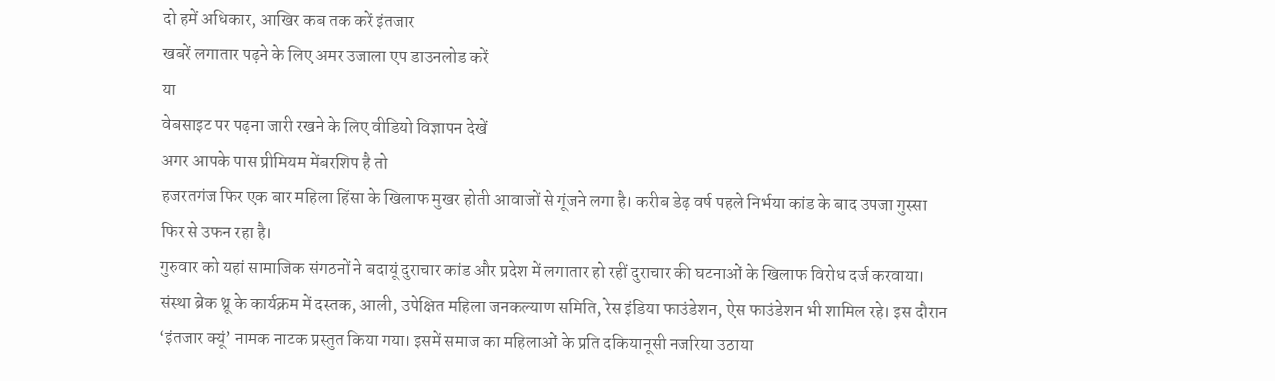दो हमें अधिकार, आखिर कब तक करें इंतजार
खबरें लगातार पढ़ने के लिए अमर उजाला एप डाउनलोड करें
या
वेबसाइट पर पढ़ना जारी रखने के लिए वीडियो विज्ञापन देखें
अगर आपके पास प्रीमियम मेंबरशिप है तो
हजरतगंज फिर एक बार महिला हिंसा के खिलाफ मुखर होती आवाजों से गूंजने लगा है। करीब डेढ़ वर्ष पहले निर्भया कांड के बाद उपजा गुस्सा फिर से उफन रहा है।
गुरुवार को यहां सामाजिक संगठनों ने बदायूं दुराचार कांड और प्रदेश में लगातार हो रहीं दुराचार की घटनाओं के खिलाफ विरोध दर्ज करवाया।
संस्था ब्रेक थ्रू के कार्यक्रम में दस्तक, आली, उपेक्षित महिला जनकल्याण समिति, रेस इंडिया फाउंडेशन, ऐस फाउंडेशन भी शामिल रहे। इस दौरान ‘इंतजार क्यूं’ नामक नाटक प्रस्तुत किया गया। इसमें समाज का महिलाओं के प्रति दकियानूसी नजरिया उठाया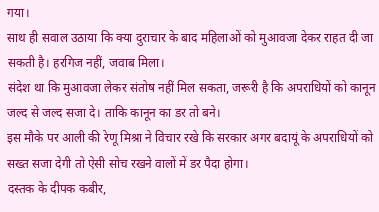गया।
साथ ही सवाल उठाया कि क्या दुराचार के बाद महिलाओं को मुआवजा देकर राहत दी जा सकती है। हरगिज नहीं, जवाब मिला।
संदेश था कि मुआवजा लेकर संतोष नहीं मिल सकता, जरूरी है कि अपराधियों को कानून जल्द से जल्द सजा दे। ताकि कानून का डर तो बने।
इस मौके पर आली की रेणू मिश्रा ने विचार रखे कि सरकार अगर बदायूं के अपराधियों को सख्त सजा देगी तो ऐसी सोच रखने वालों में डर पैदा होगा।
दस्तक के दीपक कबीर,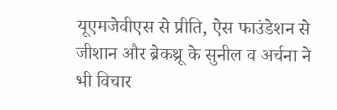यूएमजेवीएस से प्रीति, ऐस फाउंडेशन से जीशान और ब्रेकथ्रू के सुनील व अर्चना ने भी विचार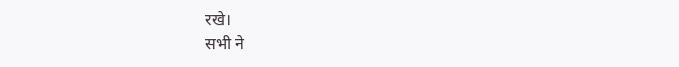रखे।
सभी ने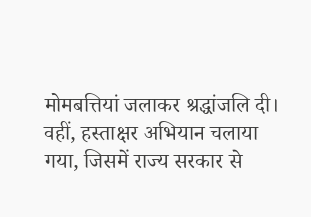मोमबत्तियां जलाकर श्रद्धांजलि दी। वहीं, हस्ताक्षर अभियान चलाया गया, जिसमें राज्य सरकार से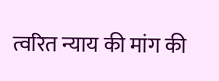त्वरित न्याय की मांग की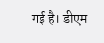गई है। डीएम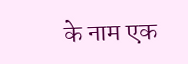के नाम एक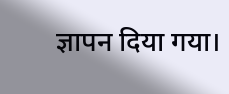ज्ञापन दिया गया।